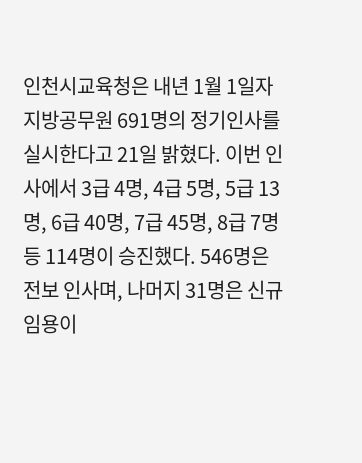인천시교육청은 내년 1월 1일자 지방공무원 691명의 정기인사를 실시한다고 21일 밝혔다. 이번 인사에서 3급 4명, 4급 5명, 5급 13명, 6급 40명, 7급 45명, 8급 7명 등 114명이 승진했다. 546명은 전보 인사며, 나머지 31명은 신규임용이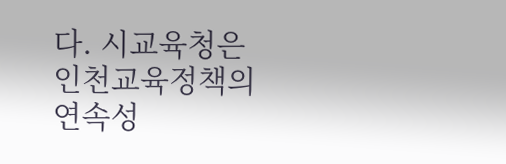다. 시교육청은 인천교육정책의 연속성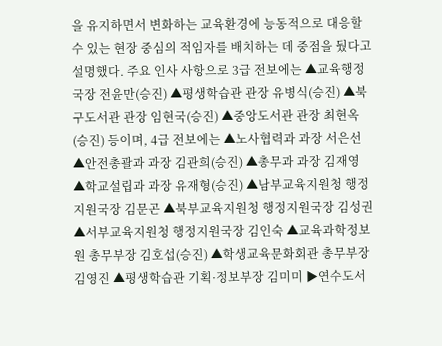을 유지하면서 변화하는 교육환경에 능동적으로 대응할 수 있는 현장 중심의 적임자를 배치하는 데 중점을 뒀다고 설명했다. 주요 인사 사항으로 3급 전보에는 ▲교육행정국장 전윤만(승진) ▲평생학습관 관장 유병식(승진) ▲북구도서관 관장 임현국(승진) ▲중앙도서관 관장 최현옥(승진) 등이며, 4급 전보에는 ▲노사협력과 과장 서은선 ▲안전총괄과 과장 김관희(승진) ▲총무과 과장 김재영 ▲학교설립과 과장 유재형(승진) ▲남부교육지원청 행정지원국장 김문곤 ▲북부교육지원청 행정지원국장 김성권 ▲서부교육지원청 행정지원국장 김인숙 ▲교육과학정보원 총무부장 김호섭(승진) ▲학생교육문화회관 총무부장 김영진 ▲평생학습관 기획·정보부장 김미미 ▶연수도서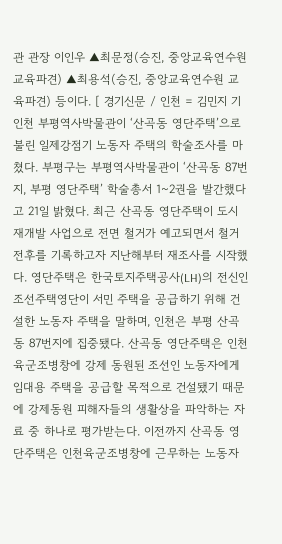관 관장 이인우 ▲최문정(승진, 중앙교육연수원 교육파견) ▲최용석(승진, 중앙교육연수원 교육파견) 등이다. [ 경기신문 / 인천 = 김민지 기
인천 부평역사박물관이 ‘산곡동 영단주택’으로 불린 일제강점기 노동자 주택의 학술조사를 마쳤다. 부평구는 부평역사박물관이 ‘산곡동 87번지, 부평 영단주택’ 학술총서 1~2권을 발간했다고 21일 밝혔다. 최근 산곡동 영단주택이 도시 재개발 사업으로 전면 철거가 예고되면서 철거 전후를 기록하고자 지난해부터 재조사를 시작했다. 영단주택은 한국토지주택공사(LH)의 전신인 조선주택영단이 서민 주택을 공급하기 위해 건설한 노동자 주택을 말하며, 인천은 부평 산곡동 87번지에 집중됐다. 산곡동 영단주택은 인천육군조병창에 강제 동원된 조선인 노동자에게 임대용 주택을 공급할 목적으로 건설됐기 때문에 강제동원 피해자들의 생활상을 파악하는 자료 중 하나로 평가받는다. 이전까지 산곡동 영단주택은 인천육군조병창에 근무하는 노동자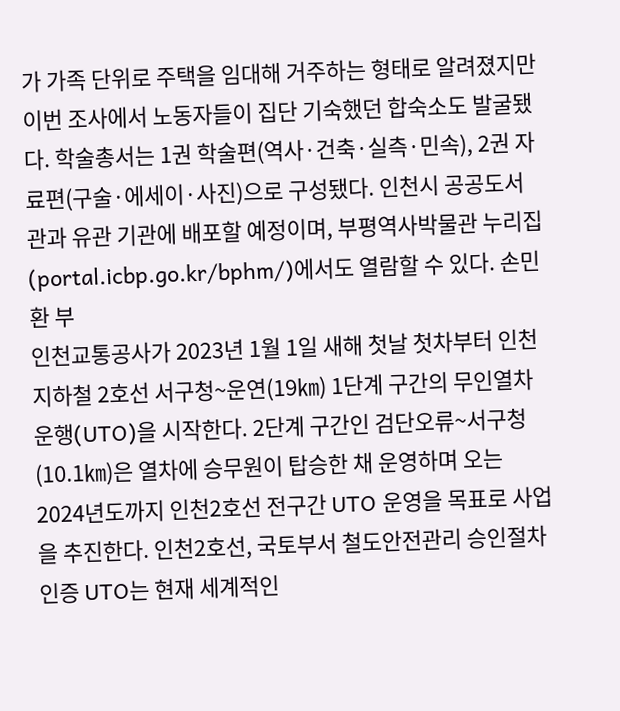가 가족 단위로 주택을 임대해 거주하는 형태로 알려졌지만 이번 조사에서 노동자들이 집단 기숙했던 합숙소도 발굴됐다. 학술총서는 1권 학술편(역사·건축·실측·민속), 2권 자료편(구술·에세이·사진)으로 구성됐다. 인천시 공공도서관과 유관 기관에 배포할 예정이며, 부평역사박물관 누리집(portal.icbp.go.kr/bphm/)에서도 열람할 수 있다. 손민환 부
인천교통공사가 2023년 1월 1일 새해 첫날 첫차부터 인천지하철 2호선 서구청~운연(19㎞) 1단계 구간의 무인열차운행(UTO)을 시작한다. 2단계 구간인 검단오류~서구청(10.1㎞)은 열차에 승무원이 탑승한 채 운영하며 오는 2024년도까지 인천2호선 전구간 UTO 운영을 목표로 사업을 추진한다. 인천2호선, 국토부서 철도안전관리 승인절차 인증 UTO는 현재 세계적인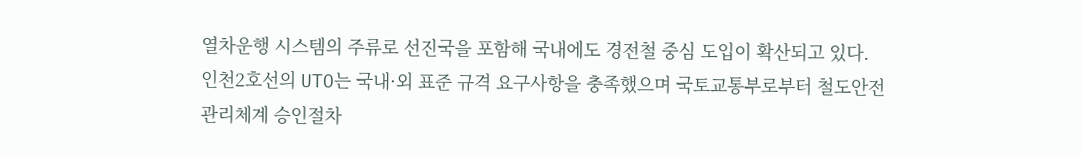열차운행 시스템의 주류로 선진국을 포함해 국내에도 경전철 중심 도입이 확산되고 있다. 인천2호선의 UTO는 국내·외 표준 규격 요구사항을 충족했으며 국토교통부로부터 철도안전관리체계 승인절차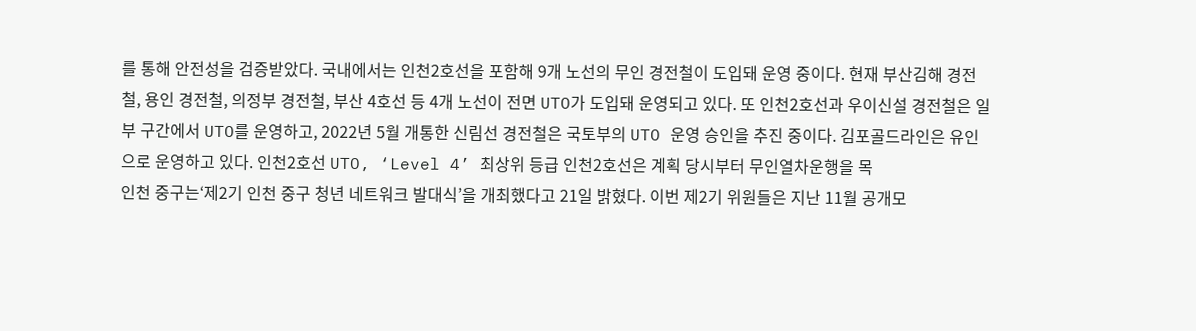를 통해 안전성을 검증받았다. 국내에서는 인천2호선을 포함해 9개 노선의 무인 경전철이 도입돼 운영 중이다. 현재 부산김해 경전철, 용인 경전철, 의정부 경전철, 부산 4호선 등 4개 노선이 전면 UTO가 도입돼 운영되고 있다. 또 인천2호선과 우이신설 경전철은 일부 구간에서 UTO를 운영하고, 2022년 5월 개통한 신림선 경전철은 국토부의 UTO 운영 승인을 추진 중이다. 김포골드라인은 유인으로 운영하고 있다. 인천2호선 UTO, ‘Level 4’ 최상위 등급 인천2호선은 계획 당시부터 무인열차운행을 목
인천 중구는‘제2기 인천 중구 청년 네트워크 발대식’을 개최했다고 21일 밝혔다. 이번 제2기 위원들은 지난 11월 공개모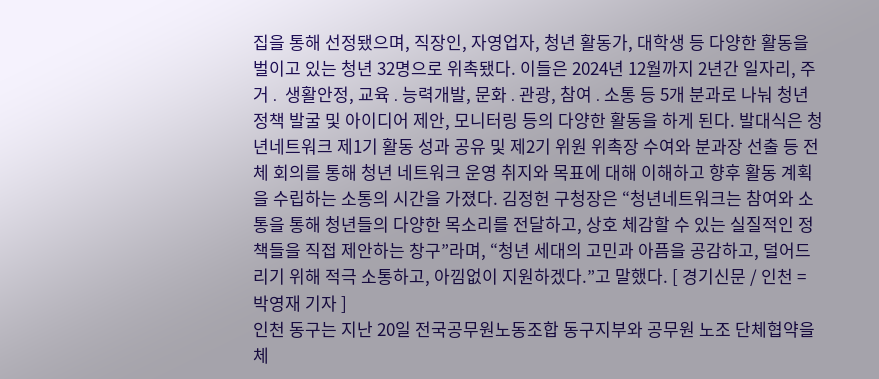집을 통해 선정됐으며, 직장인, 자영업자, 청년 활동가, 대학생 등 다양한 활동을 벌이고 있는 청년 32명으로 위촉됐다. 이들은 2024년 12월까지 2년간 일자리, 주거․ 생활안정, 교육․능력개발, 문화․관광, 참여․소통 등 5개 분과로 나눠 청년정책 발굴 및 아이디어 제안, 모니터링 등의 다양한 활동을 하게 된다. 발대식은 청년네트워크 제1기 활동 성과 공유 및 제2기 위원 위촉장 수여와 분과장 선출 등 전체 회의를 통해 청년 네트워크 운영 취지와 목표에 대해 이해하고 향후 활동 계획을 수립하는 소통의 시간을 가졌다. 김정헌 구청장은 “청년네트워크는 참여와 소통을 통해 청년들의 다양한 목소리를 전달하고, 상호 체감할 수 있는 실질적인 정책들을 직접 제안하는 창구”라며, “청년 세대의 고민과 아픔을 공감하고, 덜어드리기 위해 적극 소통하고, 아낌없이 지원하겠다.”고 말했다. [ 경기신문 / 인천 = 박영재 기자 ]
인천 동구는 지난 20일 전국공무원노동조합 동구지부와 공무원 노조 단체협약을 체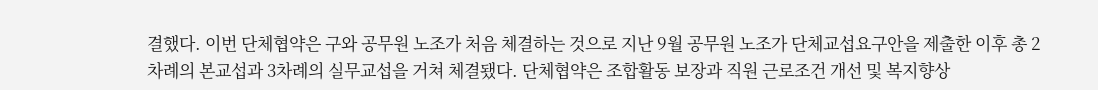결했다. 이번 단체협약은 구와 공무원 노조가 처음 체결하는 것으로 지난 9월 공무원 노조가 단체교섭요구안을 제출한 이후 총 2차례의 본교섭과 3차례의 실무교섭을 거쳐 체결됐다. 단체협약은 조합활동 보장과 직원 근로조건 개선 및 복지향상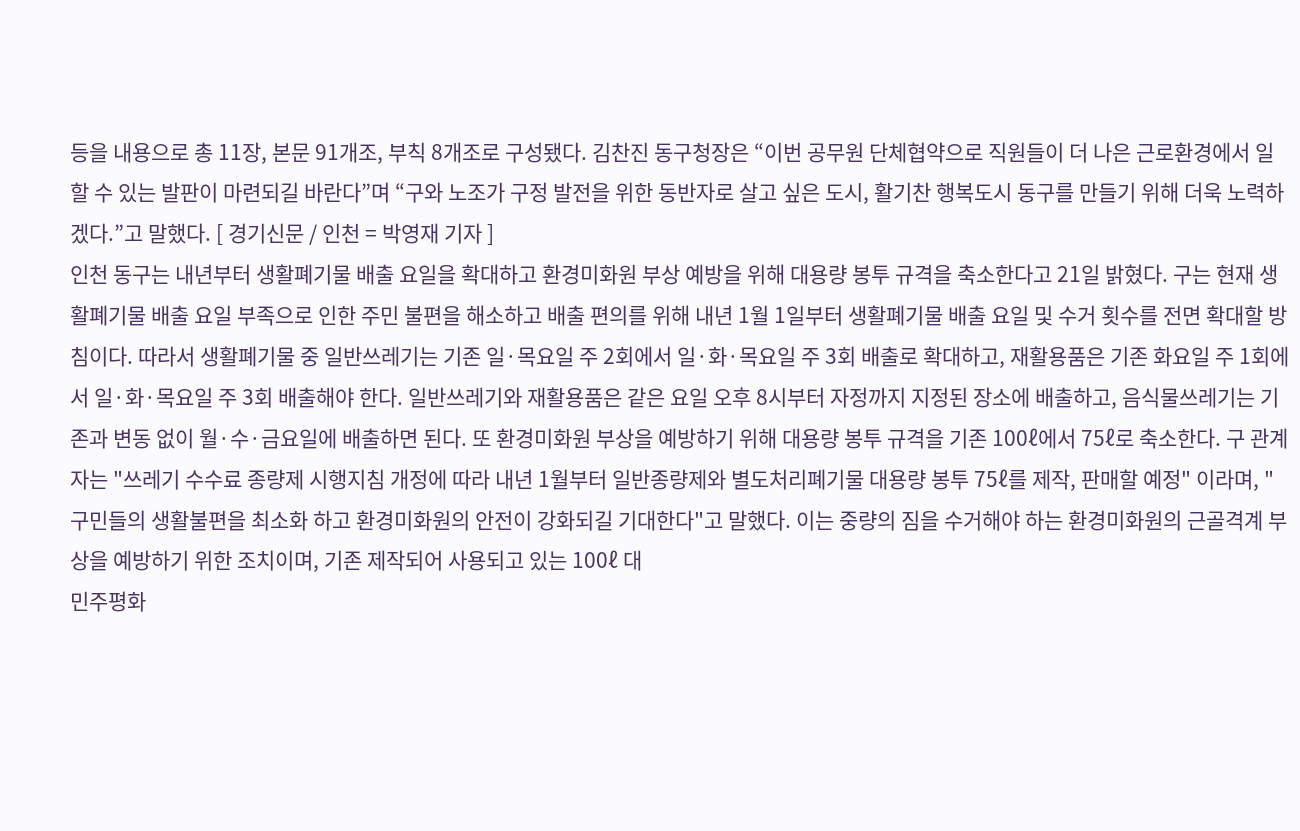등을 내용으로 총 11장, 본문 91개조, 부칙 8개조로 구성됐다. 김찬진 동구청장은 “이번 공무원 단체협약으로 직원들이 더 나은 근로환경에서 일할 수 있는 발판이 마련되길 바란다”며 “구와 노조가 구정 발전을 위한 동반자로 살고 싶은 도시, 활기찬 행복도시 동구를 만들기 위해 더욱 노력하겠다.”고 말했다. [ 경기신문 / 인천 = 박영재 기자 ]
인천 동구는 내년부터 생활폐기물 배출 요일을 확대하고 환경미화원 부상 예방을 위해 대용량 봉투 규격을 축소한다고 21일 밝혔다. 구는 현재 생활폐기물 배출 요일 부족으로 인한 주민 불편을 해소하고 배출 편의를 위해 내년 1월 1일부터 생활폐기물 배출 요일 및 수거 횟수를 전면 확대할 방침이다. 따라서 생활폐기물 중 일반쓰레기는 기존 일·목요일 주 2회에서 일·화·목요일 주 3회 배출로 확대하고, 재활용품은 기존 화요일 주 1회에서 일·화·목요일 주 3회 배출해야 한다. 일반쓰레기와 재활용품은 같은 요일 오후 8시부터 자정까지 지정된 장소에 배출하고, 음식물쓰레기는 기존과 변동 없이 월·수·금요일에 배출하면 된다. 또 환경미화원 부상을 예방하기 위해 대용량 봉투 규격을 기존 100ℓ에서 75ℓ로 축소한다. 구 관계자는 "쓰레기 수수료 종량제 시행지침 개정에 따라 내년 1월부터 일반종량제와 별도처리폐기물 대용량 봉투 75ℓ를 제작, 판매할 예정" 이라며, "구민들의 생활불편을 최소화 하고 환경미화원의 안전이 강화되길 기대한다"고 말했다. 이는 중량의 짐을 수거해야 하는 환경미화원의 근골격계 부상을 예방하기 위한 조치이며, 기존 제작되어 사용되고 있는 100ℓ 대
민주평화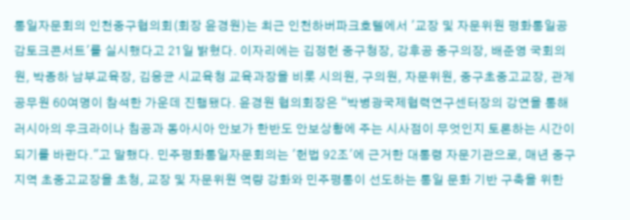통일자문회의 인천중구협의회(회장 윤경원)는 최근 인천하버파크호텔에서 '교장 및 자문위원 평화통일공감토크콘서트'를 실시했다고 21일 밝혔다. 이자리에는 김정헌 중구청장, 강후공 중구의장, 배준영 국회의원, 박종하 남부교육장, 김응균 시교육청 교육과장을 비롯 시의원, 구의원, 자문위원, 중구초중고교장, 관계공무원 60여명이 참석한 가운데 진행됐다. 윤경원 협의회장은 “박병광국제협력연구센터장의 강연을 통해 러시아의 우크라이나 침공과 동아시아 안보가 한반도 안보상황에 주는 시사점이 무엇인지 토론하는 시간이 되기를 바란다."고 말했다. 민주평화통일자문회의는 '헌법 92조'에 근거한 대통령 자문기관으로, 매년 중구지역 초중고교장을 초청, 교장 및 자문위원 역량 강화와 민주평통이 선도하는 통일 문화 기반 구축을 위한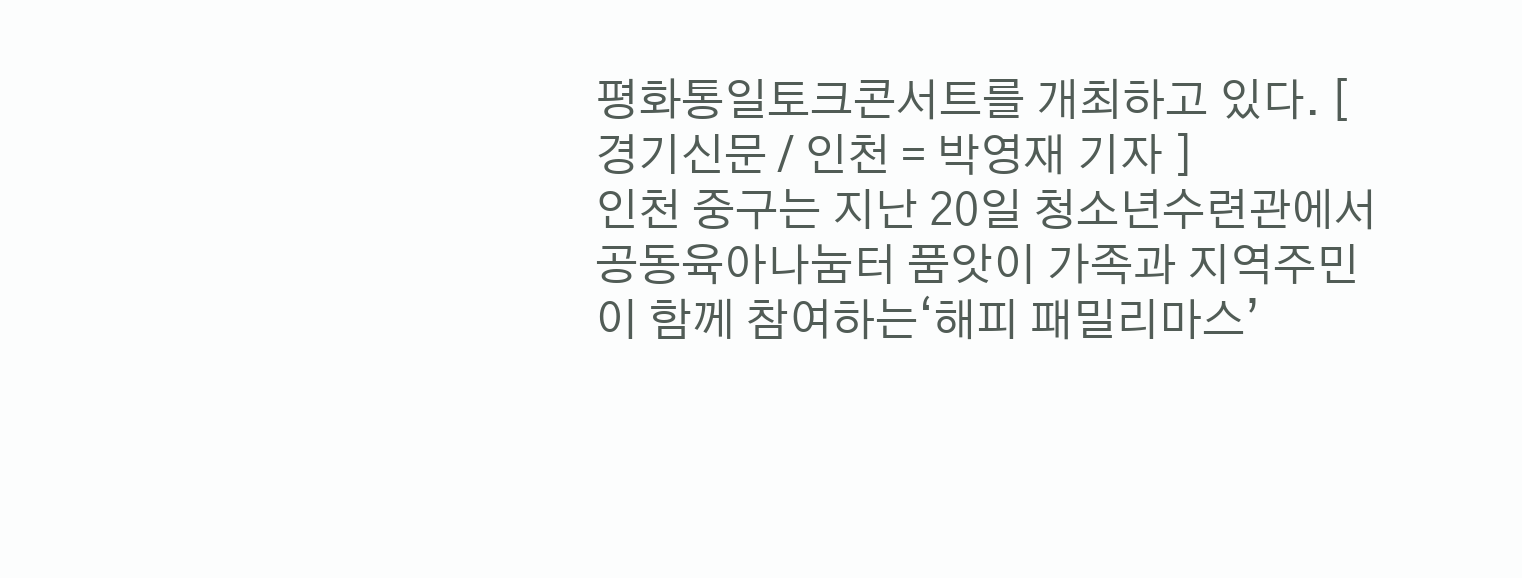평화통일토크콘서트를 개최하고 있다. [ 경기신문 / 인천 = 박영재 기자 ]
인천 중구는 지난 20일 청소년수련관에서 공동육아나눔터 품앗이 가족과 지역주민이 함께 참여하는‘해피 패밀리마스’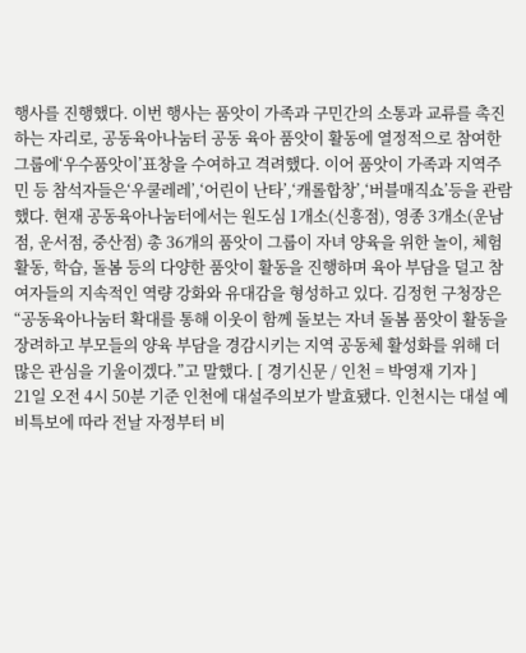행사를 진행했다. 이번 행사는 품앗이 가족과 구민간의 소통과 교류를 촉진하는 자리로, 공동육아나눔터 공동 육아 품앗이 활동에 열정적으로 참여한 그룹에‘우수품앗이’표창을 수여하고 격려했다. 이어 품앗이 가족과 지역주민 등 참석자들은‘우쿨레레’,‘어린이 난타’,‘캐롤합창’,‘버블매직쇼’등을 관람했다. 현재 공동육아나눔터에서는 원도심 1개소(신흥점), 영종 3개소(운남점, 운서점, 중산점) 총 36개의 품앗이 그룹이 자녀 양육을 위한 놀이, 체험활동, 학습, 돌봄 등의 다양한 품앗이 활동을 진행하며 육아 부담을 덜고 참여자들의 지속적인 역량 강화와 유대감을 형성하고 있다. 김정헌 구청장은 “공동육아나눔터 확대를 통해 이웃이 함께 돌보는 자녀 돌봄 품앗이 활동을 장려하고 부모들의 양육 부담을 경감시키는 지역 공동체 활성화를 위해 더 많은 관심을 기울이겠다.”고 말했다. [ 경기신문 / 인천 = 박영재 기자 ]
21일 오전 4시 50분 기준 인천에 대설주의보가 발효됐다. 인천시는 대설 예비특보에 따라 전날 자정부터 비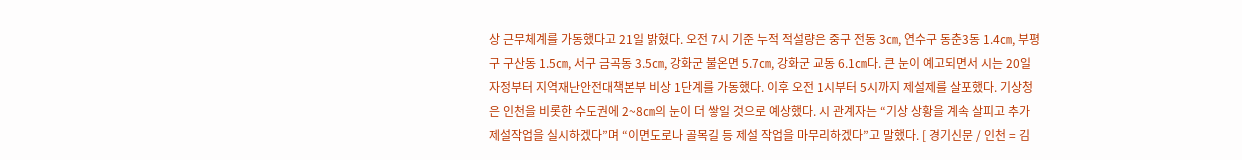상 근무체계를 가동했다고 21일 밝혔다. 오전 7시 기준 누적 적설량은 중구 전동 3㎝, 연수구 동춘3동 1.4㎝, 부평구 구산동 1.5㎝, 서구 금곡동 3.5㎝, 강화군 불온면 5.7㎝, 강화군 교동 6.1㎝다. 큰 눈이 예고되면서 시는 20일 자정부터 지역재난안전대책본부 비상 1단계를 가동했다. 이후 오전 1시부터 5시까지 제설제를 살포했다. 기상청은 인천을 비롯한 수도권에 2~8㎝의 눈이 더 쌓일 것으로 예상했다. 시 관계자는 “기상 상황을 계속 살피고 추가 제설작업을 실시하겠다”며 “이면도로나 골목길 등 제설 작업을 마무리하겠다”고 말했다. [ 경기신문 / 인천 = 김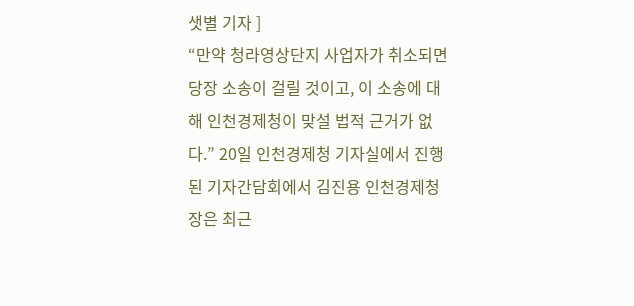샛별 기자 ]
“만약 청라영상단지 사업자가 취소되면 당장 소송이 걸릴 것이고, 이 소송에 대해 인천경제청이 맞설 법적 근거가 없다.” 20일 인천경제청 기자실에서 진행된 기자간담회에서 김진용 인천경제청장은 최근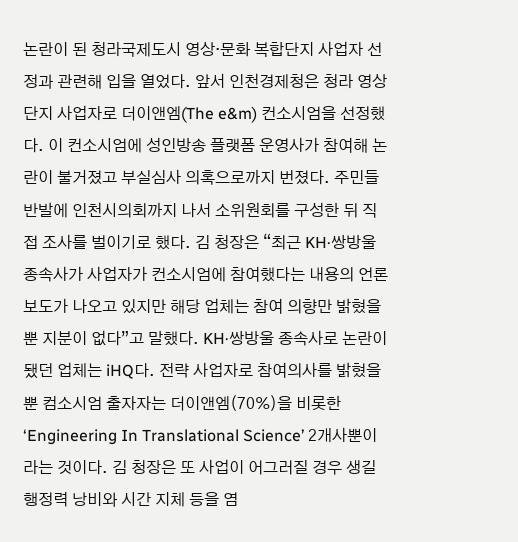논란이 된 청라국제도시 영상·문화 복합단지 사업자 선정과 관련해 입을 열었다. 앞서 인천경제청은 청라 영상단지 사업자로 더이앤엠(The e&m) 컨소시엄을 선정했다. 이 컨소시엄에 성인방송 플랫폼 운영사가 참여해 논란이 불거졌고 부실심사 의혹으로까지 번졌다. 주민들 반발에 인천시의회까지 나서 소위원회를 구성한 뒤 직접 조사를 벌이기로 했다. 김 청장은 “최근 KH·쌍방울 종속사가 사업자가 컨소시엄에 참여했다는 내용의 언론보도가 나오고 있지만 해당 업체는 참여 의향만 밝혔을 뿐 지분이 없다”고 말했다. KH·쌍방울 종속사로 논란이 됐던 업체는 iHQ다. 전략 사업자로 참여의사를 밝혔을 뿐 컴소시엄 출자자는 더이앤엠(70%)을 비롯한 ‘Engineering In Translational Science’ 2개사뿐이라는 것이다. 김 청장은 또 사업이 어그러질 경우 생길 행정력 낭비와 시간 지체 등을 염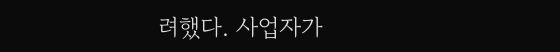려했다. 사업자가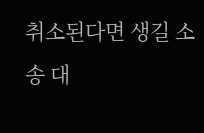취소된다면 생길 소송 대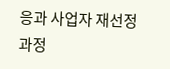응과 사업자 재선정 과정